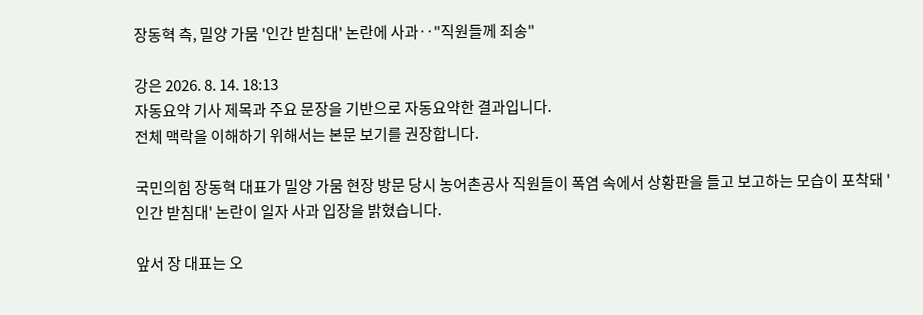장동혁 측, 밀양 가뭄 '인간 받침대' 논란에 사과‥"직원들께 죄송"

강은 2026. 8. 14. 18:13
자동요약 기사 제목과 주요 문장을 기반으로 자동요약한 결과입니다.
전체 맥락을 이해하기 위해서는 본문 보기를 권장합니다.

국민의힘 장동혁 대표가 밀양 가뭄 현장 방문 당시 농어촌공사 직원들이 폭염 속에서 상황판을 들고 보고하는 모습이 포착돼 '인간 받침대' 논란이 일자 사과 입장을 밝혔습니다.

앞서 장 대표는 오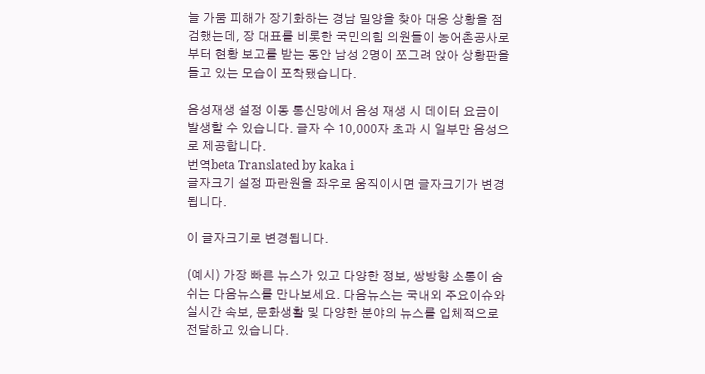늘 가뭄 피해가 장기화하는 경남 밀양을 찾아 대응 상황을 점검했는데, 장 대표를 비롯한 국민의힘 의원들이 농어촌공사로부터 현황 보고를 받는 동안 남성 2명이 쪼그려 앉아 상황판을 들고 있는 모습이 포착됐습니다.

음성재생 설정 이동 통신망에서 음성 재생 시 데이터 요금이 발생할 수 있습니다. 글자 수 10,000자 초과 시 일부만 음성으로 제공합니다.
번역beta Translated by kaka i
글자크기 설정 파란원을 좌우로 움직이시면 글자크기가 변경 됩니다.

이 글자크기로 변경됩니다.

(예시) 가장 빠른 뉴스가 있고 다양한 정보, 쌍방향 소통이 숨쉬는 다음뉴스를 만나보세요. 다음뉴스는 국내외 주요이슈와 실시간 속보, 문화생활 및 다양한 분야의 뉴스를 입체적으로 전달하고 있습니다.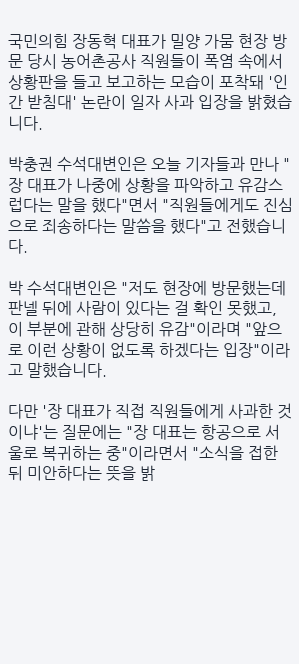국민의힘 장동혁 대표가 밀양 가뭄 현장 방문 당시 농어촌공사 직원들이 폭염 속에서 상황판을 들고 보고하는 모습이 포착돼 '인간 받침대' 논란이 일자 사과 입장을 밝혔습니다.

박충권 수석대변인은 오늘 기자들과 만나 "장 대표가 나중에 상황을 파악하고 유감스럽다는 말을 했다"면서 "직원들에게도 진심으로 죄송하다는 말씀을 했다"고 전했습니다.

박 수석대변인은 "저도 현장에 방문했는데 판넬 뒤에 사람이 있다는 걸 확인 못했고, 이 부분에 관해 상당히 유감"이라며 "앞으로 이런 상황이 없도록 하겠다는 입장"이라고 말했습니다.

다만 '장 대표가 직접 직원들에게 사과한 것이냐'는 질문에는 "장 대표는 항공으로 서울로 복귀하는 중"이라면서 "소식을 접한 뒤 미안하다는 뜻을 밝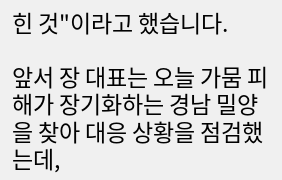힌 것"이라고 했습니다.

앞서 장 대표는 오늘 가뭄 피해가 장기화하는 경남 밀양을 찾아 대응 상황을 점검했는데,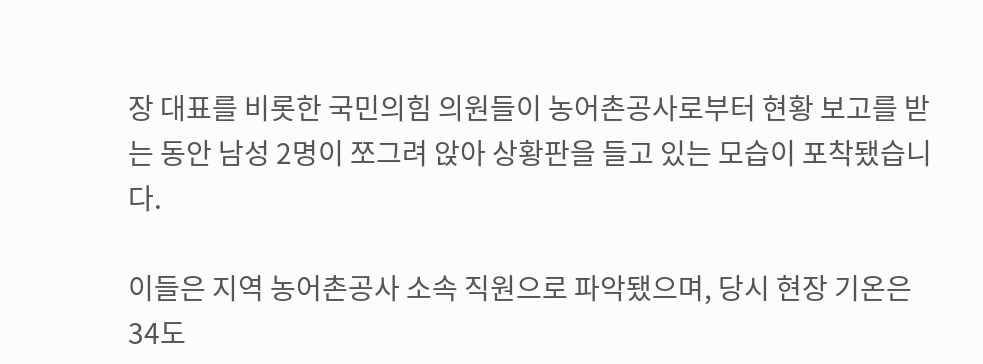장 대표를 비롯한 국민의힘 의원들이 농어촌공사로부터 현황 보고를 받는 동안 남성 2명이 쪼그려 앉아 상황판을 들고 있는 모습이 포착됐습니다.

이들은 지역 농어촌공사 소속 직원으로 파악됐으며, 당시 현장 기온은 34도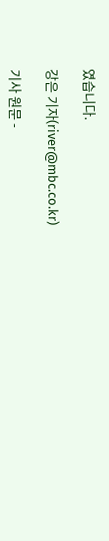였습니다.

강은 기자(river@mbc.co.kr)

기사 원문 -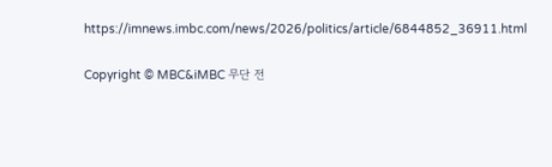https://imnews.imbc.com/news/2026/politics/article/6844852_36911.html

Copyright © MBC&iMBC 무단 전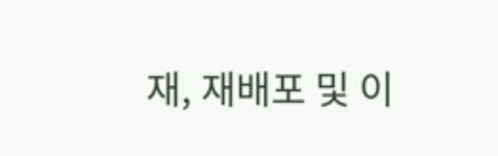재, 재배포 및 이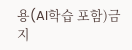용(AI학습 포함)금지